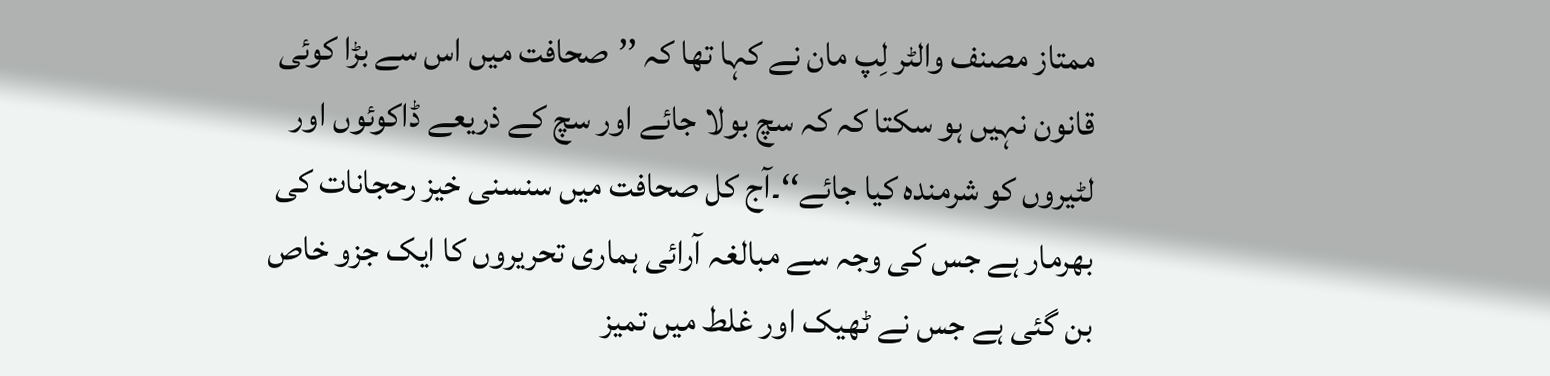ممتاز مصنف والٹر لِپ مان نے کہا تھا کہ ’’صحافت میں اس سے بڑا کوئی قانون نہیں ہو سکتا کہ کہ سچ بولا جائے اور سچ کے ذریعے ڈاکوئوں اور لٹیروں کو شرمندہ کیا جائے‘‘۔آج کل صحافت میں سنسنی خیز رحجانات کی بھرمار ہے جس کی وجہ سے مبالغہ آرائی ہماری تحریروں کا ایک جزو خاص بن گئی ہے جس نے ٹھیک اور غلط میں تمیز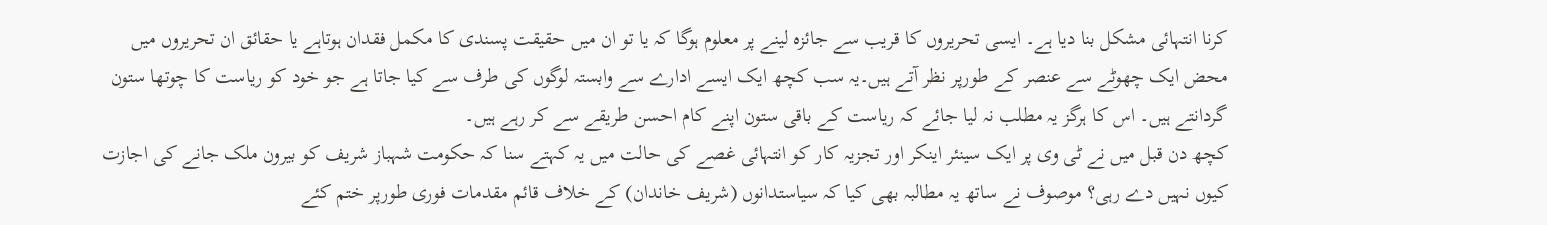کرنا انتہائی مشکل بنا دیا ہے۔ ایسی تحریروں کا قریب سے جائزہ لینے پر معلوم ہوگا کہ یا تو ان میں حقیقت پسندی کا مکمل فقدان ہوتاہے یا حقائق ان تحریروں میں محض ایک چھوٹے سے عنصر کے طورپر نظر آتے ہیں۔یہ سب کچھ ایک ایسے ادارے سے وابستہ لوگوں کی طرف سے کیا جاتا ہے جو خود کو ریاست کا چوتھا ستون گردانتے ہیں۔ اس کا ہرگز یہ مطلب نہ لیا جائے کہ ریاست کے باقی ستون اپنے کام احسن طریقے سے کر رہے ہیں۔
کچھ دن قبل میں نے ٹی وی پر ایک سینئر اینکر اور تجزیہ کار کو انتہائی غصے کی حالت میں یہ کہتے سنا کہ حکومت شہباز شریف کو بیرون ملک جانے کی اجازت کیوں نہیں دے رہی؟ موصوف نے ساتھ یہ مطالبہ بھی کیا کہ سیاستدانوں (شریف خاندان) کے خلاف قائم مقدمات فوری طورپر ختم کئے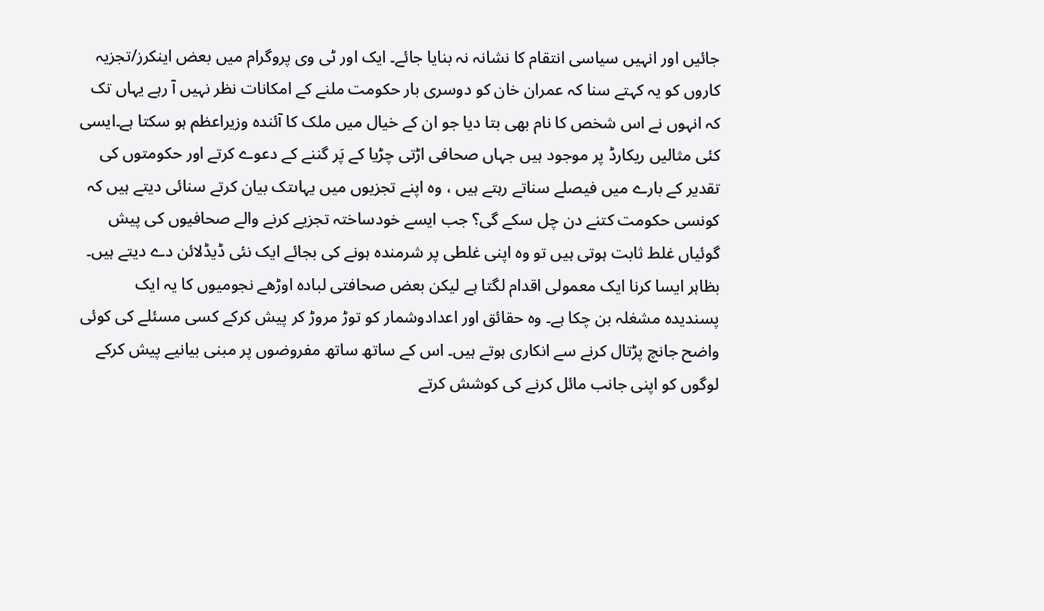جائیں اور انہیں سیاسی انتقام کا نشانہ نہ بنایا جائے۔ ایک اور ٹی وی پروگرام میں بعض اینکرز/تجزیہ کاروں کو یہ کہتے سنا کہ عمران خان کو دوسری بار حکومت ملنے کے امکانات نظر نہیں آ رہے یہاں تک کہ انہوں نے اس شخص کا نام بھی بتا دیا جو ان کے خیال میں ملک کا آئندہ وزیراعظم ہو سکتا ہے۔ایسی کئی مثالیں ریکارڈ پر موجود ہیں جہاں صحافی اڑتی چڑیا کے پَر گننے کے دعوے کرتے اور حکومتوں کی تقدیر کے بارے میں فیصلے سناتے رہتے ہیں ، وہ اپنے تجزیوں میں یہاںتک بیان کرتے سنائی دیتے ہیں کہ کونسی حکومت کتنے دن چل سکے گی؟ جب ایسے خودساختہ تجزیے کرنے والے صحافیوں کی پیش گوئیاں غلط ثابت ہوتی ہیں تو وہ اپنی غلطی پر شرمندہ ہونے کی بجائے ایک نئی ڈیڈلائن دے دیتے ہیں۔
بظاہر ایسا کرنا ایک معمولی اقدام لگتا ہے لیکن بعض صحافتی لبادہ اوڑھے نجومیوں کا یہ ایک پسندیدہ مشغلہ بن چکا ہے۔ وہ حقائق اور اعدادوشمار کو توڑ مروڑ کر پیش کرکے کسی مسئلے کی کوئی واضح جانچ پڑتال کرنے سے انکاری ہوتے ہیں۔ اس کے ساتھ ساتھ مفروضوں پر مبنی بیانیے پیش کرکے لوگوں کو اپنی جانب مائل کرنے کی کوشش کرتے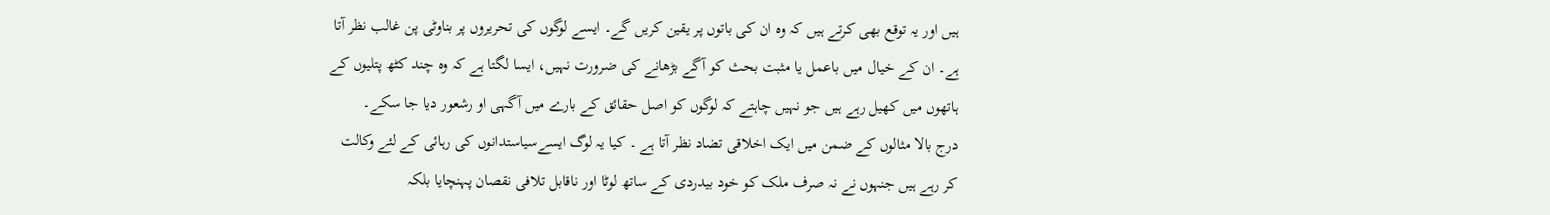ہیں اور یہ توقع بھی کرتے ہیں کہ وہ ان کی باتوں پر یقین کریں گے۔ ایسے لوگوں کی تحریروں پر بناوٹی پن غالب نظر آتا ہے۔ ان کے خیال میں باعمل یا مثبت بحث کو آگے بڑھانے کی ضرورت نہیں، ایسا لگتا ہے کہ وہ چند کٹھ پتلیوں کے ہاتھوں میں کھیل رہے ہیں جو نہیں چاہتے کہ لوگوں کو اصل حقائق کے بارے میں آگہی او رشعور دیا جا سکے۔
درج بالا مثالوں کے ضمن میں ایک اخلاقی تضاد نظر آتا ہے ۔ کیا یہ لوگ ایسےسیاستدانوں کی رہائی کے لئے وکالت کر رہے ہیں جنہوں نے نہ صرف ملک کو خود بیدردی کے ساتھ لوٹا اور ناقابل تلافی نقصان پہنچایا بلکہ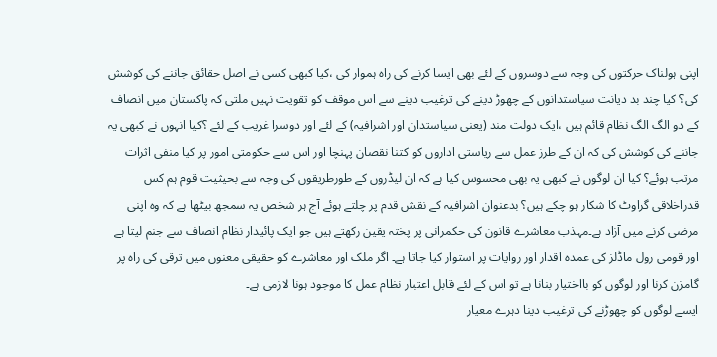اپنی ہولناک حرکتوں کی وجہ سے دوسروں کے لئے بھی ایسا کرنے کی راہ ہموار کی ،کیا کبھی کسی نے اصل حقائق جاننے کی کوشش کی؟ کیا چند بد دیانت سیاستدانوں کے چھوڑ دینے کی ترغیب دینے سے اس موقف کو تقویت نہیں ملتی کہ پاکستان میں انصاف کے دو الگ الگ نظام قائم ہیں ،ایک دولت مند (یعنی سیاستدان اور اشرافیہ) کے لئے اور دوسرا غریب کے لئے ؟کیا انہوں نے کبھی یہ جاننے کی کوشش کی کہ ان کے طرز عمل سے ریاستی اداروں کو کتنا نقصان پہنچا اور اس سے حکومتی امور پر کیا منفی اثرات مرتب ہوئے؟ کیا ان لوگوں نے کبھی یہ بھی محسوس کیا ہے کہ ان لیڈروں کے طورطریقوں کی وجہ سے بحیثیت قوم ہم کس قدراخلاقی گراوٹ کا شکار ہو چکے ہیں؟ بدعنوان اشرافیہ کے نقش قدم پر چلتے ہوئے آج ہر شخص یہ سمجھ بیٹھا ہے کہ وہ اپنی مرضی کرنے میں آزاد ہے۔مہذب معاشرے قانون کی حکمرانی پر پختہ یقین رکھتے ہیں جو ایک پائیدار نظام انصاف سے جنم لیتا ہے اور قومی رول ماڈلز کی عمدہ اقدار اور روایات پر استوار کیا جاتا ہے۔ اگر ملک اور معاشرے کو حقیقی معنوں میں ترقی کی راہ پر گامزن کرنا اور لوگوں کو بااختیار بنانا ہے تو اس کے لئے قابل اعتبار نظام عمل کا موجود ہونا لازمی ہے۔
ایسے لوگوں کو چھوڑنے کی ترغیب دینا دہرے معیار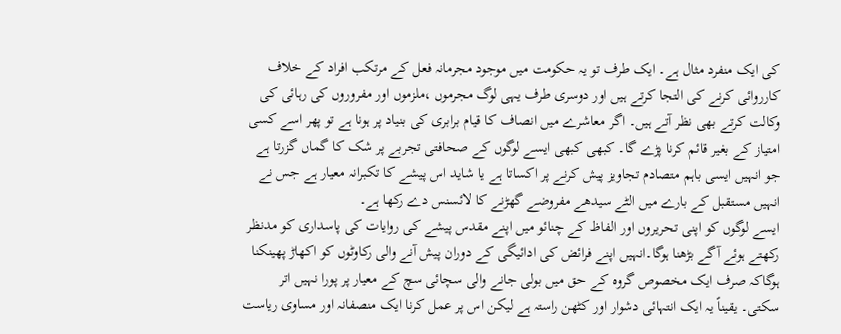کی ایک منفرد مثال ہے۔ ایک طرف تو یہ حکومت میں موجود مجرمانہ فعل کے مرتکب افراد کے خلاف کارروائی کرنے کی التجا کرتے ہیں اور دوسری طرف یہی لوگ مجرموں ،ملزموں اور مفروروں کی رہائی کی وکالت کرتے بھی نظر آتے ہیں۔ اگر معاشرے میں انصاف کا قیام برابری کی بنیاد پر ہونا ہے تو پھر اسے کسی امتیاز کے بغیر قائم کرنا پڑے گا۔ کبھی کبھی ایسے لوگوں کے صحافتی تجربے پر شک کا گماں گزرتا ہے جو انہیں ایسی باہم متصادم تجاویز پیش کرنے پر اکساتا ہے یا شاید اس پیشے کا تکبرانہ معیار ہے جس نے انہیں مستقبل کے بارے میں الٹے سیدھے مفروضے گھڑنے کا لائسنس دے رکھا ہے۔
ایسے لوگوں کو اپنی تحریروں اور الفاظ کے چنائو میں اپنے مقدس پیشے کی روایات کی پاسداری کو مدنظر رکھتے ہوئے آگے بڑھنا ہوگا۔انہیں اپنے فرائض کی ادائیگی کے دوران پیش آنے والی رکاوٹوں کو اکھاڑ پھینکنا ہوگاکہ صرف ایک مخصوص گروہ کے حق میں بولی جانے والی سچائی سچ کے معیار پر پورا نہیں اتر سکتی۔ یقیناً یہ ایک انتہائی دشوار اور کٹھن راستہ ہے لیکن اس پر عمل کرنا ایک منصفانہ اور مساوی ریاست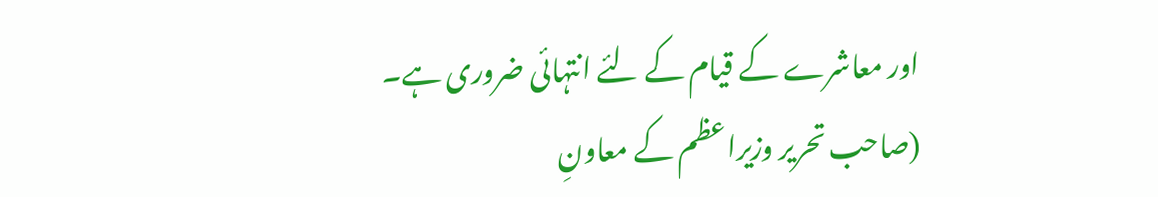اور معاشرے کے قیام کے لئے انتہائی ضروری ہے۔
(صاحب تحریر وزیراعظم کے معاونِ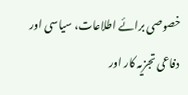خصوصی برائے اطلاعات، سیاسی اور دفاعی تجزیہ کار اور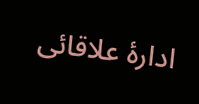ادارۂ علاقائی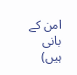امن کے بانی ہیں)